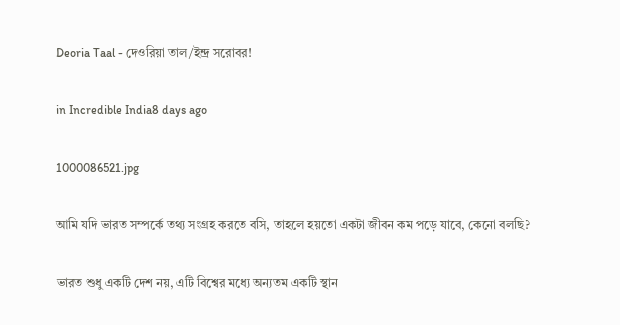Deoria Taal - দেওরিয়া তাল/ইন্দ্র সরোবর!

in Incredible India8 days ago

1000086521.jpg

আমি যদি ভারত সম্পর্কে তথ্য সংগ্রহ করতে বসি, তাহলে হয়তো একটা জীবন কম পড়ে যাবে, কেনো বলছি?

ভারত শুধু একটি দেশ নয়, এটি বিশ্বের মধ্যে অন্যতম একটি স্থান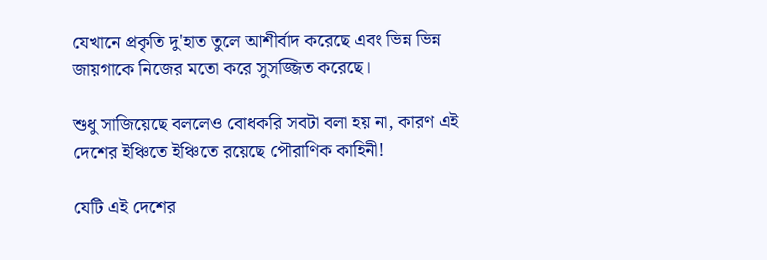যেখানে প্রকৃতি দু'হাত তুলে আশীর্বাদ করেছে এবং ভিন্ন ভিন্ন জায়গাকে নিজের মতো করে সুসজ্জিত করেছে।

শুধু সাজিয়েছে বললেও বোধকরি সবটা বলা হয় না, কারণ এই দেশের ইঞ্চিতে ইঞ্চিতে রয়েছে পৌরাণিক কাহিনী!

যেটি এই দেশের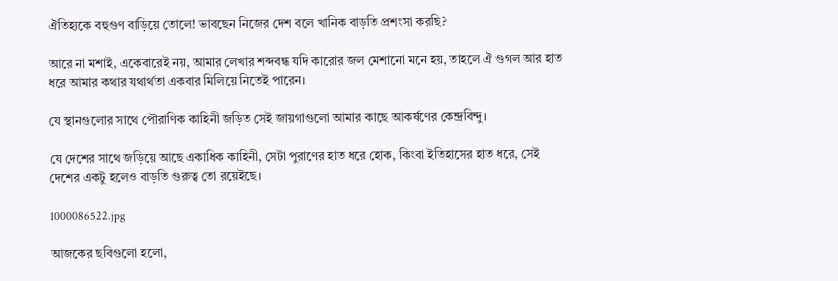ঐতিহ্যকে বহুগুণ বাড়িয়ে তোলে! ভাবছেন নিজের দেশ বলে খানিক বাড়তি প্রশংসা করছি?

আরে না মশাই, একেবারেই নয়, আমার লেখার শব্দবন্ধ যদি কারোর জল মেশানো মনে হয়, তাহলে ঐ গুগল আর হাত ধরে আমার কথার যথার্থতা একবার মিলিয়ে নিতেই পারেন।

যে স্থানগুলোর সাথে পৌরাণিক কাহিনী জড়িত সেই জায়গাগুলো আমার কাছে আকর্ষণের কেন্দ্রবিন্দু।

যে দেশের সাথে জড়িয়ে আছে একাধিক কাহিনী, সেটা পুরাণের হাত ধরে হোক, কিংবা ইতিহাসের হাত ধরে, সেই দেশের একটু হলেও বাড়তি গুরুত্ব তো রয়েইছে।

1000086522.jpg

আজকের ছবিগুলো হলো,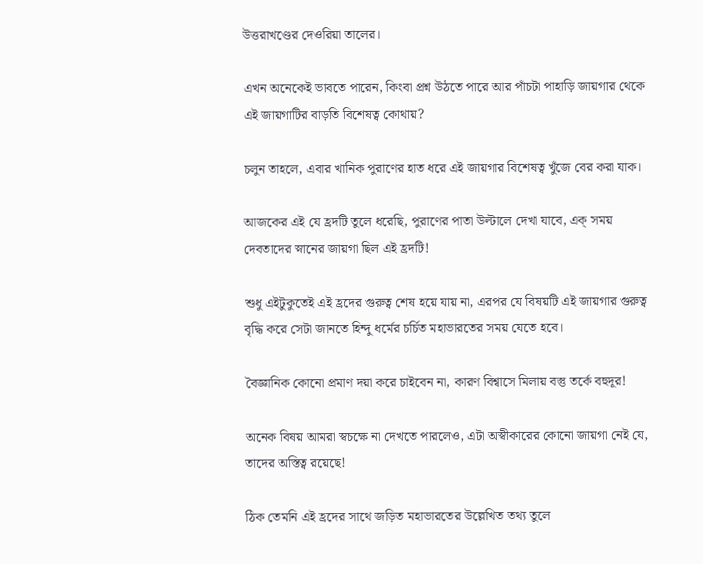উত্তরাখণ্ডের দেওরিয়া তালের।

এখন অনেকেই ভাবতে পারেন, কিংবা প্রশ্ন উঠতে পারে আর পাঁচটা পাহাড়ি জায়গার থেকে এই জায়গাটির বাড়তি বিশেষত্ব কোথায়?

চলুন তাহলে, এবার খানিক পুরাণের হাত ধরে এই জায়গার বিশেষত্ব খুঁজে বের করা যাক।

আজকের এই যে হ্রদটি তুলে ধরেছি, পুরাণের পাতা উল্টালে দেখা যাবে, এক্ সময় দেবতাদের স্নানের জায়গা ছিল এই হ্রদটি!

শুধু এইটুকুতেই এই হ্রদের গুরুত্ব শেষ হয়ে যায় না, এরপর যে বিষয়টি এই জায়গার গুরুত্ব বৃদ্ধি করে সেটা জানতে হিন্দু ধর্মের চর্চিত মহাভারতের সময় যেতে হবে।

বৈজ্ঞানিক কোনো প্রমাণ দয়া করে চাইবেন না, কারণ বিশ্বাসে মিলায় বস্তু তর্কে বহুদূর!

অনেক বিষয় আমরা স্বচক্ষে না দেখতে পারলেও, এটা অস্বীকারের কোনো জায়গা নেই যে, তাদের অস্তিত্ব রয়েছে!

ঠিক তেমনি এই হ্রদের সাথে জড়িত মহাভারতের উল্লেখিত তথ্য তুলে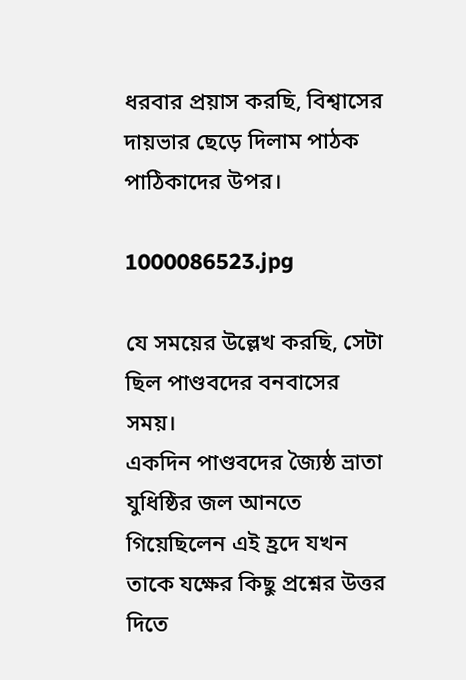ধরবার প্রয়াস করছি, বিশ্বাসের দায়ভার ছেড়ে দিলাম পাঠক পাঠিকাদের উপর।

1000086523.jpg

যে সময়ের উল্লেখ করছি, সেটা ছিল পাণ্ডবদের বনবাসের সময়।
একদিন পাণ্ডবদের জ্যৈষ্ঠ ভ্রাতা যুধিষ্ঠির জল আনতে গিয়েছিলেন এই হ্রদে যখন তাকে যক্ষের কিছু প্রশ্নের উত্তর দিতে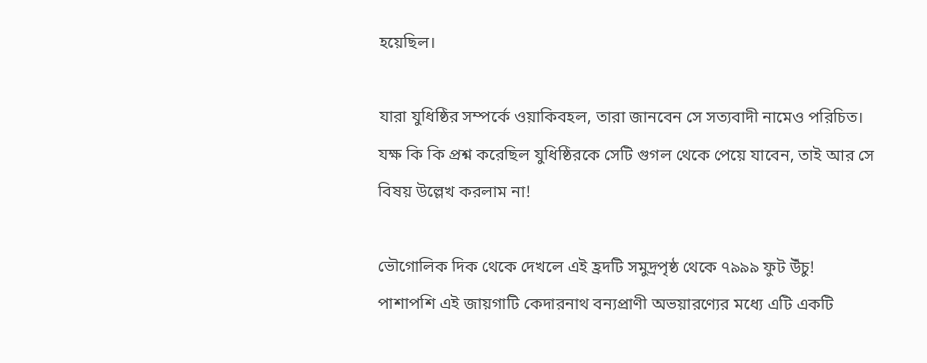হয়েছিল।

যারা যুধিষ্ঠির সম্পর্কে ওয়াকিবহল, তারা জানবেন সে সত্যবাদী নামেও পরিচিত।
যক্ষ কি কি প্রশ্ন করেছিল যুধিষ্ঠিরকে সেটি গুগল থেকে পেয়ে যাবেন, তাই আর সে বিষয় উল্লেখ করলাম না!

ভৌগোলিক দিক থেকে দেখলে এই হ্রদটি সমুদ্রপৃষ্ঠ থেকে ৭৯৯৯ ফুট উঁচু!
পাশাপশি এই জায়গাটি কেদারনাথ বন্যপ্রাণী অভয়ারণ্যের মধ্যে এটি একটি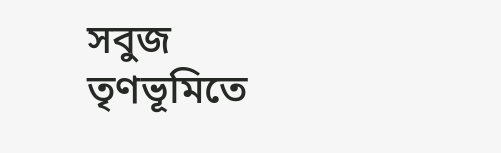সবুজ তৃণভূমিতে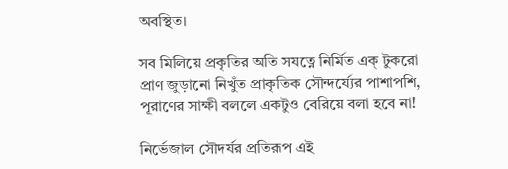অবস্থিত।

সব মিলিয়ে প্রকৃতির অতি সযত্নে নির্মিত এক্ টুকরো প্রাণ জুড়ানো নিখুঁত প্রাকৃতিক সৌন্দর্য্যের পাশাপশি, পূরাণের সাক্ষী বললে একটুও বেরিয়ে বলা হবে না!

নির্ভেজাল সৌদর্যর প্রতিরূপ এই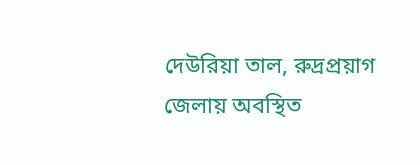দেউরিয়া তাল, রুদ্রপ্রয়াগ জেলায় অবস্থিত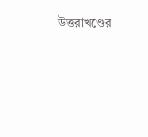উত্তরাখণ্ডের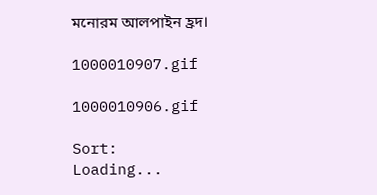মনোরম আলপাইন হ্রদ।

1000010907.gif

1000010906.gif

Sort:
Loading...